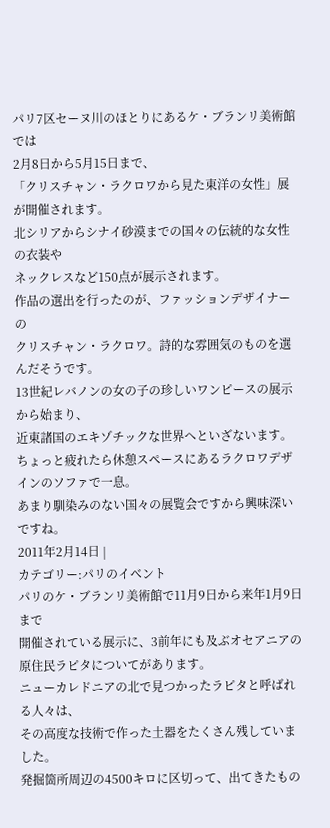パリ7区セーヌ川のほとりにあるケ・ブランリ美術館では
2月8日から5月15日まで、
「クリスチャン・ラクロワから見た東洋の女性」展が開催されます。
北シリアからシナイ砂漠までの国々の伝統的な女性の衣装や
ネックレスなど150点が展示されます。
作品の選出を行ったのが、ファッションデザイナーの
クリスチャン・ラクロワ。詩的な雰囲気のものを選んだそうです。
13世紀レバノンの女の子の珍しいワンピースの展示から始まり、
近東諸国のエキゾチックな世界へといざないます。
ちょっと疲れたら休憩スペースにあるラクロワデザインのソファで一息。
あまり馴染みのない国々の展覧会ですから興味深いですね。
2011年2月14日 |
カテゴリー:パリのイベント
パリのケ・ブランリ美術館で11月9日から来年1月9日まで
開催されている展示に、3前年にも及ぶオセアニアの
原住民ラピタについてがあります。
ニューカレドニアの北で見つかったラピタと呼ばれる人々は、
その高度な技術で作った土器をたくさん残していました。
発掘箇所周辺の4500キロに区切って、出てきたもの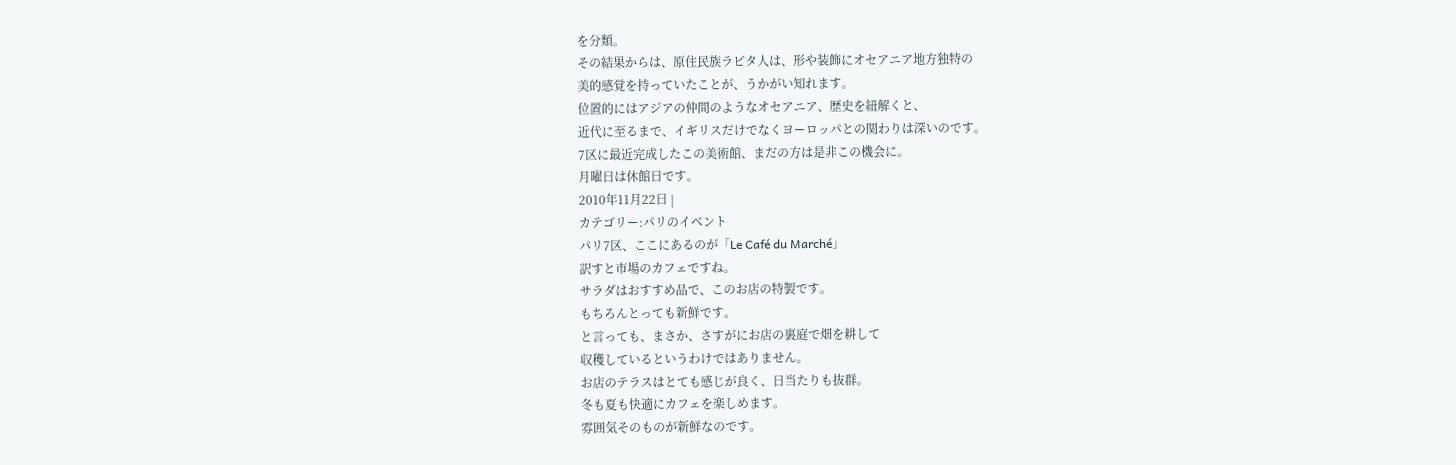を分類。
その結果からは、原住民族ラピタ人は、形や装飾にオセアニア地方独特の
美的感覚を持っていたことが、うかがい知れます。
位置的にはアジアの仲間のようなオセアニア、歴史を紐解くと、
近代に至るまで、イギリスだけでなくヨーロッパとの関わりは深いのです。
7区に最近完成したこの美術館、まだの方は是非この機会に。
月曜日は休館日です。
2010年11月22日 |
カテゴリー:パリのイベント
パリ7区、ここにあるのが「Le Café du Marché」
訳すと市場のカフェですね。
サラダはおすすめ品で、このお店の特製です。
もちろんとっても新鮮です。
と言っても、まさか、さすがにお店の裏庭で畑を耕して
収穫しているというわけではありません。
お店のテラスはとても感じが良く、日当たりも抜群。
冬も夏も快適にカフェを楽しめます。
雰囲気そのものが新鮮なのです。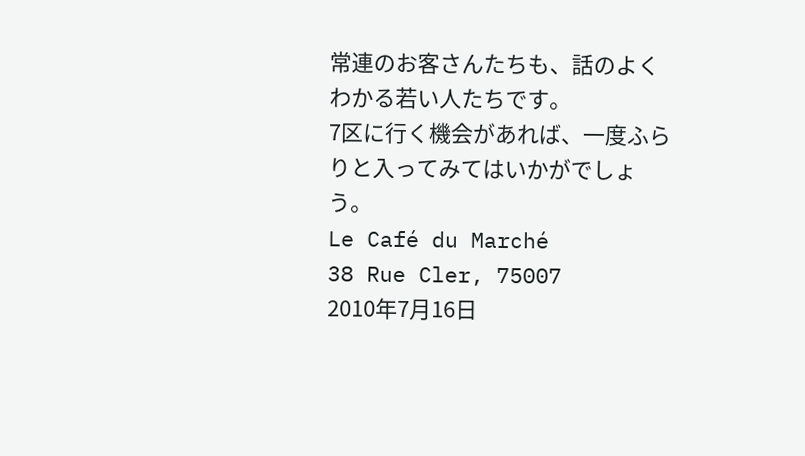常連のお客さんたちも、話のよくわかる若い人たちです。
7区に行く機会があれば、一度ふらりと入ってみてはいかがでしょう。
Le Café du Marché
38 Rue Cler, 75007
2010年7月16日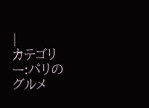|
カテゴリー:パリのグルメ